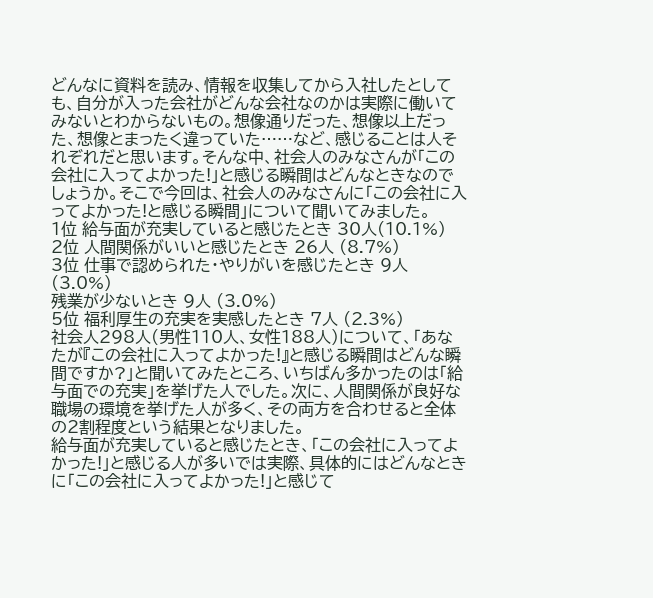どんなに資料を読み、情報を収集してから入社したとしても、自分が入った会社がどんな会社なのかは実際に働いてみないとわからないもの。想像通りだった、想像以上だった、想像とまったく違っていた……など、感じることは人それぞれだと思います。そんな中、社会人のみなさんが「この会社に入ってよかった!」と感じる瞬間はどんなときなのでしょうか。そこで今回は、社会人のみなさんに「この会社に入ってよかった!と感じる瞬間」について聞いてみました。
1位 給与面が充実していると感じたとき 30人(10.1%)
2位 人間関係がいいと感じたとき 26人 (8.7%)
3位 仕事で認められた・やりがいを感じたとき 9人 (3.0%)
残業が少ないとき 9人 (3.0%)
5位 福利厚生の充実を実感したとき 7人 (2.3%)
社会人298人(男性110人、女性188人)について、「あなたが『この会社に入ってよかった!』と感じる瞬間はどんな瞬間ですか?」と聞いてみたところ、いちばん多かったのは「給与面での充実」を挙げた人でした。次に、人間関係が良好な職場の環境を挙げた人が多く、その両方を合わせると全体の2割程度という結果となりました。
給与面が充実していると感じたとき、「この会社に入ってよかった!」と感じる人が多いでは実際、具体的にはどんなときに「この会社に入ってよかった!」と感じて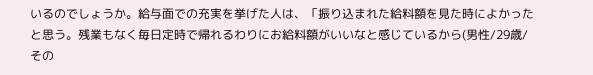いるのでしょうか。給与面での充実を挙げた人は、「振り込まれた給料額を見た時によかったと思う。残業もなく毎日定時で帰れるわりにお給料額がいいなと感じているから(男性/29歳/その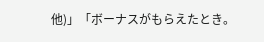他)」「ボーナスがもらえたとき。